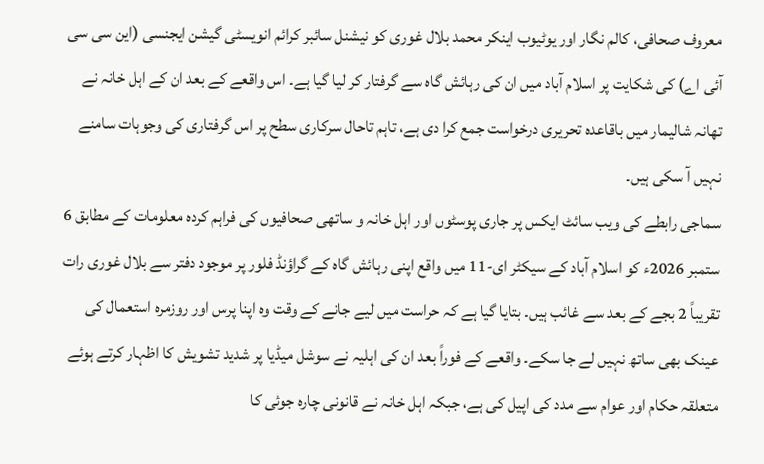معروف صحافی، کالم نگار اور یوٹیوب اینکر محمد بلال غوری کو نیشنل سائبر کرائم انویسٹی گیشن ایجنسی (این سی سی آئی اے) کی شکایت پر اسلام آباد میں ان کی رہائش گاہ سے گرفتار کر لیا گیا ہے۔ اس واقعے کے بعد ان کے اہل خانہ نے تھانہ شالیمار میں باقاعدہ تحریری درخواست جمع کرا دی ہے، تاہم تاحال سرکاری سطح پر اس گرفتاری کی وجوہات سامنے نہیں آ سکی ہیں۔
سماجی رابطے کی ویب سائٹ ایکس پر جاری پوسٹوں اور اہل خانہ و ساتھی صحافیوں کی فراہم کردہ معلومات کے مطابق 6 ستمبر 2026ء کو اسلام آباد کے سیکٹر ای-11 میں واقع اپنی رہائش گاہ کے گراؤنڈ فلور پر موجود دفتر سے بلال غوری رات تقریباً 2 بجے کے بعد سے غائب ہیں۔ بتایا گیا ہے کہ حراست میں لیے جانے کے وقت وہ اپنا پرس اور روزمرہ استعمال کی عینک بھی ساتھ نہیں لے جا سکے۔ واقعے کے فوراً بعد ان کی اہلیہ نے سوشل میڈیا پر شدید تشویش کا اظہار کرتے ہوئے متعلقہ حکام اور عوام سے مدد کی اپیل کی ہے، جبکہ اہل خانہ نے قانونی چارہ جوئی کا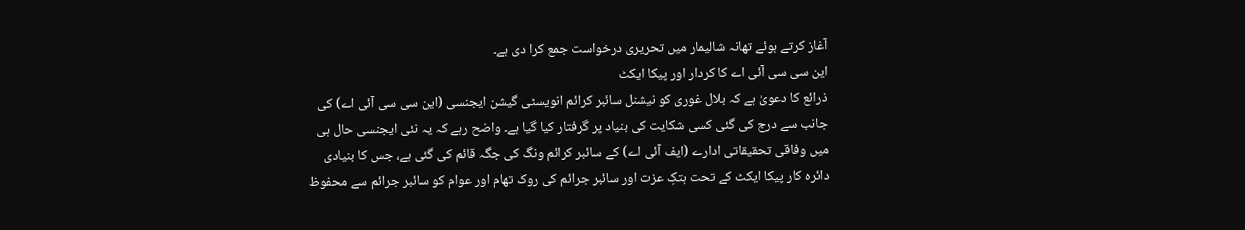آغاز کرتے ہوئے تھانہ شالیمار میں تحریری درخواست جمع کرا دی ہے۔
این سی سی آئی اے کا کردار اور پیکا ایکٹ
ذرائع کا دعویٰ ہے کہ بلال غوری کو نیشنل سائبر کرائم انویسٹی گیشن ایجنسی (این سی سی آئی اے) کی جانب سے درج کی گئی کسی شکایت کی بنیاد پر گرفتار کیا گیا ہے۔ واضح رہے کہ یہ نئی ایجنسی حال ہی میں وفاقی تحقیقاتی ادارے (ایف آئی اے) کے سائبر کرائم ونگ کی جگہ قائم کی گئی ہے، جس کا بنیادی دائرہ کار پیکا ایکٹ کے تحت ہتکِ عزت اور سائبر جرائم کی روک تھام اور عوام کو سائبر جرائم سے محفوظ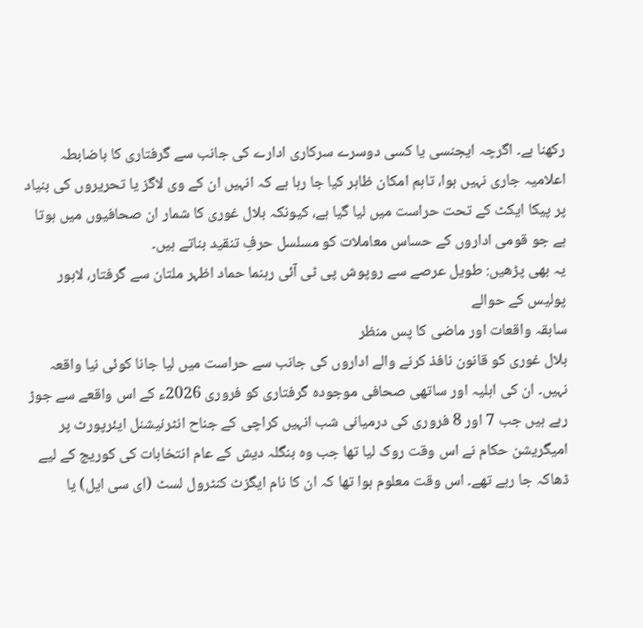رکھنا ہے۔ اگرچہ ایجنسی یا کسی دوسرے سرکاری ادارے کی جانب سے گرفتاری کا باضابطہ اعلامیہ جاری نہیں ہوا، تاہم امکان ظاہر کیا جا رہا ہے کہ انہیں ان کے وی لاگز یا تحریروں کی بنیاد پر پیکا ایکٹ کے تحت حراست میں لیا گیا ہے، کیونکہ بلال غوری کا شمار ان صحافیوں میں ہوتا ہے جو قومی اداروں کے حساس معاملات کو مسلسل حرفِ تنقید بناتے ہیں۔
یہ بھی پڑھیں: طویل عرصے سے روپوش پی ٹی آئی رہنما حماد اظہر ملتان سے گرفتار، لاہور پولیس کے حوالے
سابقہ واقعات اور ماضی کا پس منظر
بلال غوری کو قانون نافذ کرنے والے اداروں کی جانب سے حراست میں لیا جانا کوئی نیا واقعہ نہیں۔ ان کی اہلیہ اور ساتھی صحافی موجودہ گرفتاری کو فروری 2026ء کے اس واقعے سے جوڑ رہے ہیں جب 7 اور 8 فروری کی درمیانی شب انہیں کراچی کے جناح انٹرنیشنل ایئرپورٹ پر امیگریشن حکام نے اس وقت روک لیا تھا جب وہ بنگلہ دیش کے عام انتخابات کی کوریج کے لیے ڈھاکہ جا رہے تھے۔ اس وقت معلوم ہوا تھا کہ ان کا نام ایگزٹ کنٹرول لسٹ (ای سی ایل) یا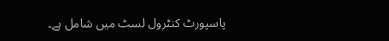پاسپورٹ کنٹرول لسٹ میں شامل ہے۔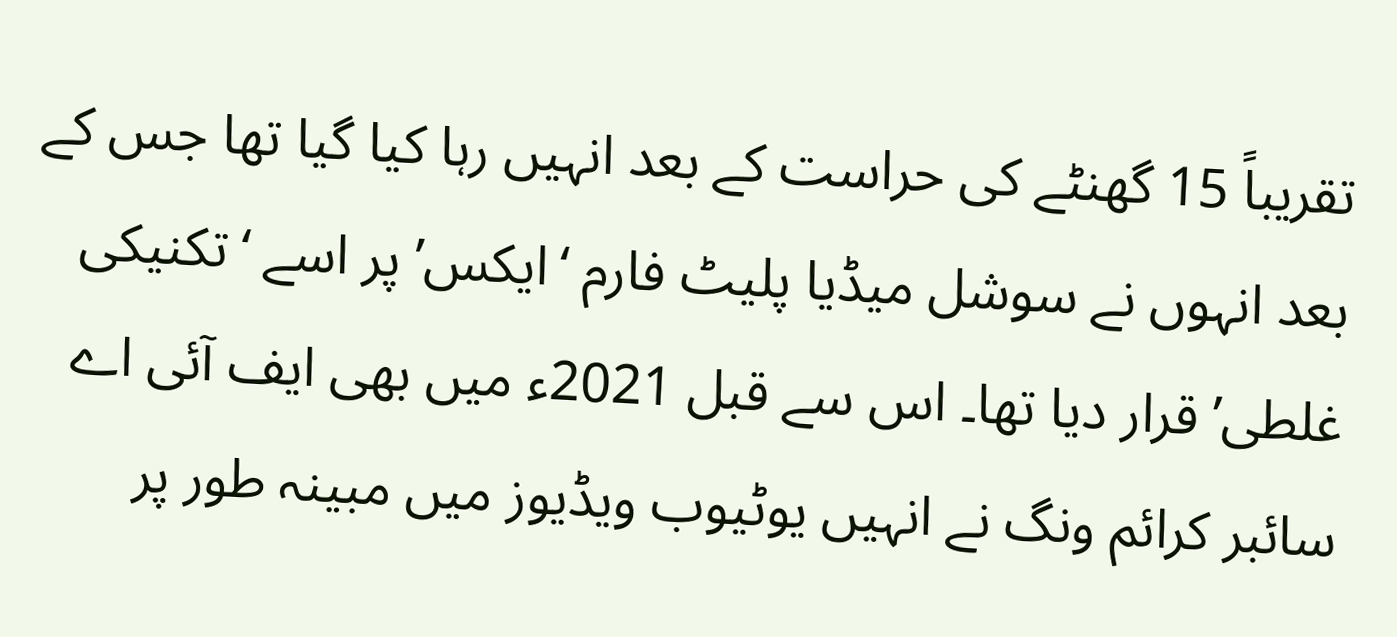تقریباً 15 گھنٹے کی حراست کے بعد انہیں رہا کیا گیا تھا جس کے بعد انہوں نے سوشل میڈیا پلیٹ فارم ‘ایکس’ پر اسے ‘تکنیکی غلطی’ قرار دیا تھا۔ اس سے قبل 2021ء میں بھی ایف آئی اے سائبر کرائم ونگ نے انہیں یوٹیوب ویڈیوز میں مبینہ طور پر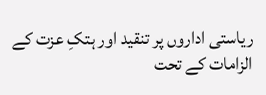ریاستی اداروں پر تنقید اور ہتکِ عزت کے الزامات کے تحت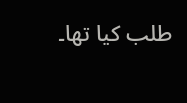طلب کیا تھا۔